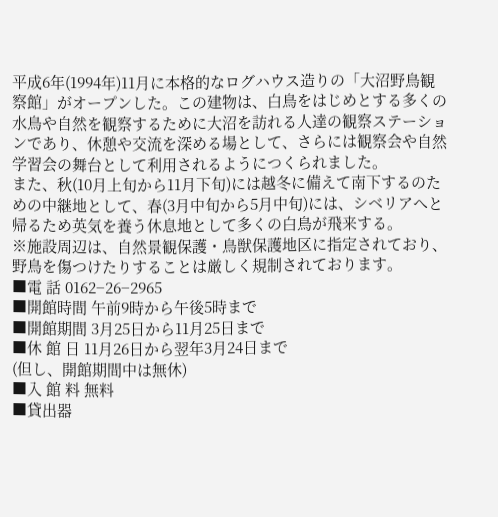平成6年(1994年)11月に本格的なログハウス造りの「大沼野鳥観察館」がオープンした。この建物は、白鳥をはじめとする多くの水鳥や自然を観察するために大沼を訪れる人達の観察ステーションであり、休憩や交流を深める場として、さらには観察会や自然学習会の舞台として利用されるようにつくられました。
また、秋(10月上旬から11月下旬)には越冬に備えて南下するのための中継地として、春(3月中旬から5月中旬)には、シベリアへと帰るため英気を養う休息地として多くの白鳥が飛来する。
※施設周辺は、自然景観保護・鳥獣保護地区に指定されており、野鳥を傷つけたりすることは厳しく規制されております。
■電 話 0162−26−2965
■開館時間 午前9時から午後5時まで
■開館期間 3月25日から11月25日まで
■休 館 日 11月26日から翌年3月24日まで
(但し、開館期間中は無休)
■入 館 料 無料
■貸出器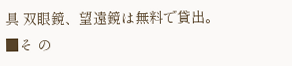具 双眼鏡、望遠鏡は無料で貸出。
■そ の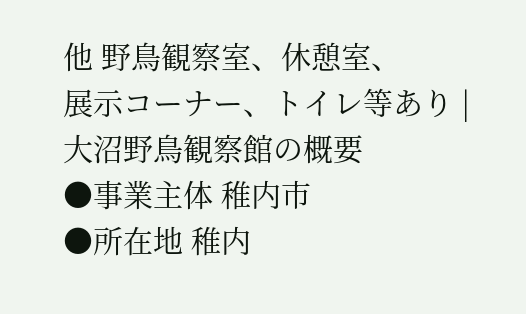他 野鳥観察室、休憩室、
展示コーナー、トイレ等あり |
大沼野鳥観察館の概要
●事業主体 稚内市
●所在地 稚内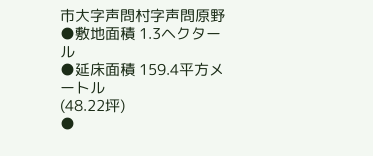市大字声問村字声問原野
●敷地面積 1.3ヘクタール
●延床面積 159.4平方メートル
(48.22坪)
●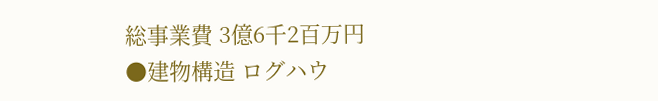総事業費 3億6千2百万円
●建物構造 ログハウ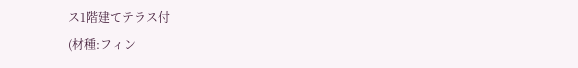ス1階建てテラス付
(材種:フィン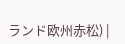ランド欧州赤松) |